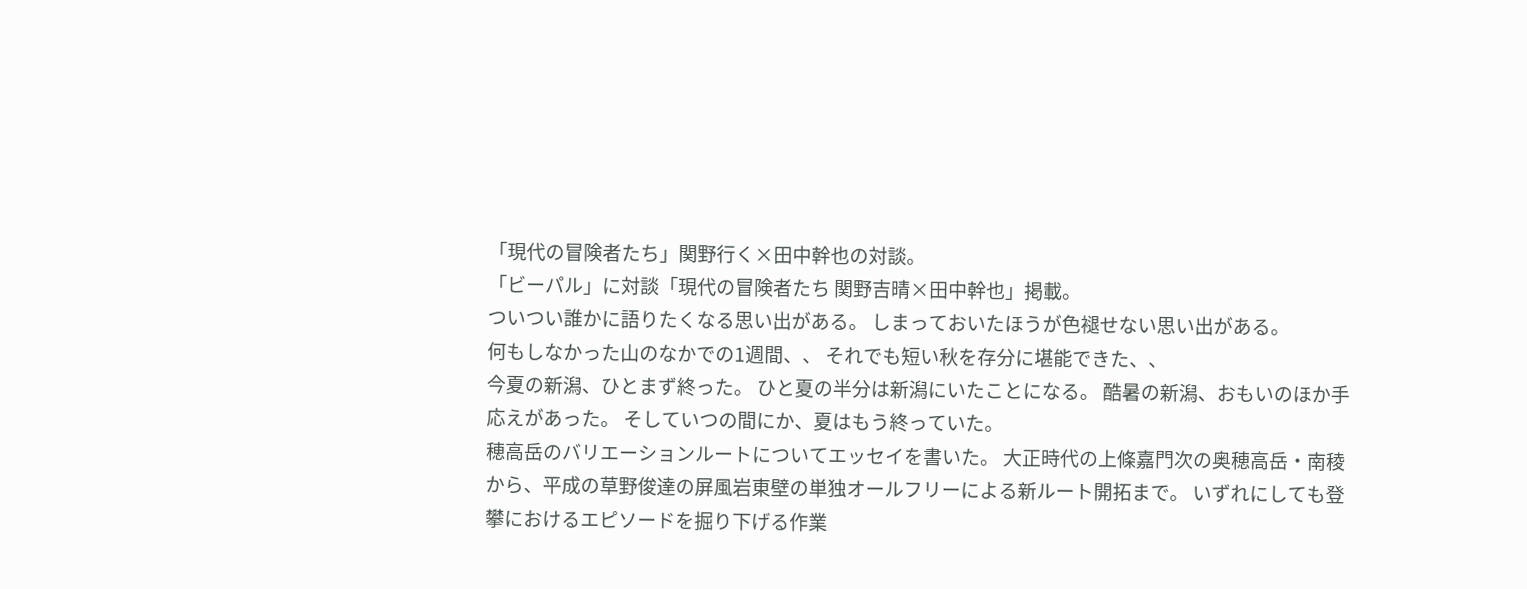「現代の冒険者たち」関野行く×田中幹也の対談。
「ビーパル」に対談「現代の冒険者たち 関野吉晴×田中幹也」掲載。
ついつい誰かに語りたくなる思い出がある。 しまっておいたほうが色褪せない思い出がある。
何もしなかった山のなかでの1週間、、 それでも短い秋を存分に堪能できた、、
今夏の新潟、ひとまず終った。 ひと夏の半分は新潟にいたことになる。 酷暑の新潟、おもいのほか手応えがあった。 そしていつの間にか、夏はもう終っていた。
穂高岳のバリエーションルートについてエッセイを書いた。 大正時代の上條嘉門次の奥穂高岳・南稜から、平成の草野俊達の屏風岩東壁の単独オールフリーによる新ルート開拓まで。 いずれにしても登攀におけるエピソードを掘り下げる作業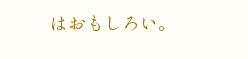はおもしろい。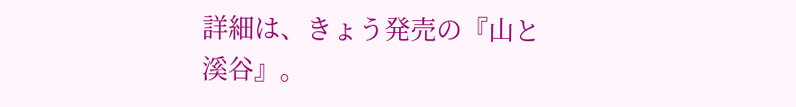詳細は、きょう発売の『山と溪谷』。